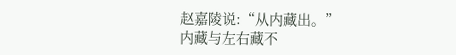赵嘉陵说:“从内藏出。”
内藏与左右藏不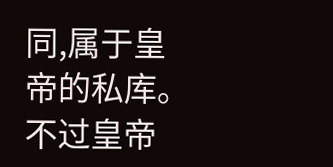同,属于皇帝的私库。不过皇帝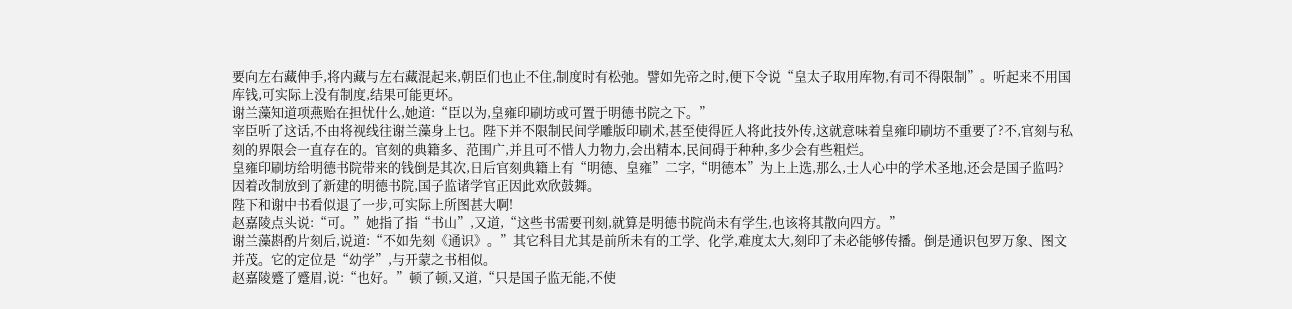要向左右藏伸手,将内藏与左右藏混起来,朝臣们也止不住,制度时有松弛。譬如先帝之时,便下令说“皇太子取用库物,有司不得限制”。听起来不用国库钱,可实际上没有制度,结果可能更坏。
谢兰藻知道项燕贻在担忧什么,她道:“臣以为,皇雍印刷坊或可置于明德书院之下。”
宰臣听了这话,不由将视线往谢兰藻身上乜。陛下并不限制民间学雕版印刷术,甚至使得匠人将此技外传,这就意味着皇雍印刷坊不重要了?不,官刻与私刻的界限会一直存在的。官刻的典籍多、范围广,并且可不惜人力物力,会出精本,民间碍于种种,多少会有些粗烂。
皇雍印刷坊给明德书院带来的钱倒是其次,日后官刻典籍上有“明德、皇雍”二字,“明德本”为上上选,那么,士人心中的学术圣地,还会是国子监吗?
因着改制放到了新建的明德书院,国子监诸学官正因此欢欣鼓舞。
陛下和谢中书看似退了一步,可实际上所图甚大啊!
赵嘉陵点头说:“可。”她指了指“书山”,又道,“这些书需要刊刻,就算是明德书院尚未有学生,也该将其散向四方。”
谢兰藻斟酌片刻后,说道:“不如先刻《通识》。”其它科目尤其是前所未有的工学、化学,难度太大,刻印了未必能够传播。倒是通识包罗万象、图文并茂。它的定位是“幼学”,与开蒙之书相似。
赵嘉陵蹙了蹙眉,说:“也好。”顿了顿,又道,“只是国子监无能,不使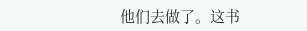他们去做了。这书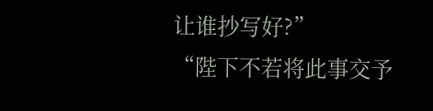让谁抄写好?”
“陛下不若将此事交予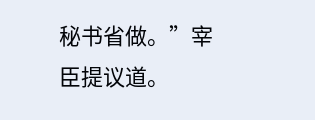秘书省做。”宰臣提议道。